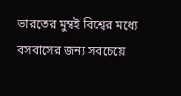ভারতের মুম্বই বিশ্বের মধ্যে বসবাসের জন্য সবচেয়ে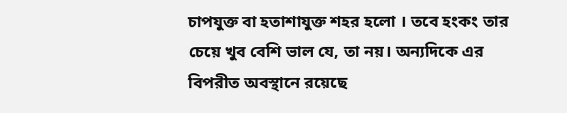চাপযুক্ত বা হতাশাযুক্ত শহর হলো । তবে হংকং তার চেয়ে খুব বেশি ভাল যে, তা নয়। অন্যদিকে এর বিপরীত অবস্থানে রয়েছে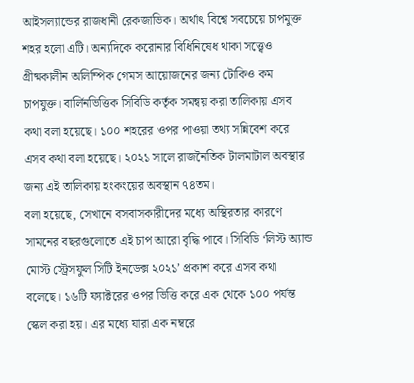আইসল্যান্ডের রাজধানী রেকজাভিক। অর্থাৎ বিশ্বে সবচেয়ে চাপমুক্ত শহর হলো এটি। অন্যদিকে করোনার বিধিনিষেধ থাকা সত্ত্বেও গ্রীষ্মকালীন অলিম্পিক গেমস আয়োজনের জন্য টোকিও কম চাপযুক্ত। বার্লিনভিত্তিক সিবিডি কর্তৃক সমন্বয় করা তালিকায় এসব কথা বলা হয়েছে। ১০০ শহরের ওপর পাওয়া তথ্য সন্নিবেশ করে এসব কথা বলা হয়েছে। ২০২১ সালে রাজনৈতিক টালমাটাল অবস্থার জন্য এই তালিকায় হংকংয়ের অবস্থান ৭৪তম।
বলা হয়েছে, সেখানে বসবাসকারীদের মধ্যে অস্থিরতার কারণে সামনের বছরগুলোতে এই চাপ আরো বৃদ্ধি পাবে। সিবিডি ‘লিস্ট অ্যান্ড মোস্ট স্ট্রেসফুল সিটি ইনডেক্স ২০২১’ প্রকাশ করে এসব কথা বলেছে। ১৬টি ফ্যাক্টরের ওপর ভিত্তি করে এক থেকে ১০০ পর্যন্ত স্কেল করা হয়। এর মধ্যে যারা এক নম্বরে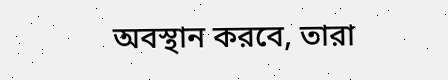অবস্থান করবে, তারা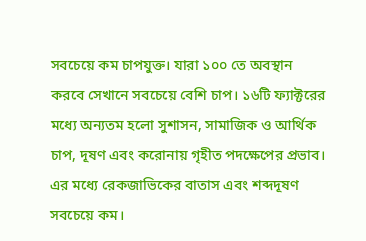সবচেয়ে কম চাপযুক্ত। যারা ১০০ তে অবস্থান করবে সেখানে সবচেয়ে বেশি চাপ। ১৬টি ফ্যাক্টরের মধ্যে অন্যতম হলো সুশাসন, সামাজিক ও আর্থিক চাপ, দূষণ এবং করোনায় গৃহীত পদক্ষেপের প্রভাব। এর মধ্যে রেকজাভিকের বাতাস এবং শব্দদূষণ সবচেয়ে কম।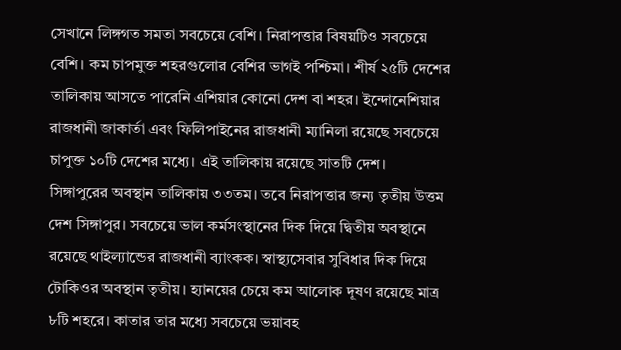সেখানে লিঙ্গগত সমতা সবচেয়ে বেশি। নিরাপত্তার বিষয়টিও সবচেয়ে বেশি। কম চাপমুক্ত শহরগুলোর বেশির ভাগই পশ্চিমা। শীর্ষ ২৫টি দেশের তালিকায় আসতে পারেনি এশিয়ার কোনো দেশ বা শহর। ইন্দোনেশিয়ার রাজধানী জাকার্তা এবং ফিলিপাইনের রাজধানী ম্যানিলা রয়েছে সবচেয়ে চাপুক্ত ১০টি দেশের মধ্যে। এই তালিকায় রয়েছে সাতটি দেশ।
সিঙ্গাপুরের অবস্থান তালিকায় ৩৩তম। তবে নিরাপত্তার জন্য তৃতীয় উত্তম দেশ সিঙ্গাপুর। সবচেয়ে ভাল কর্মসংস্থানের দিক দিয়ে দ্বিতীয় অবস্থানে রয়েছে থাইল্যান্ডের রাজধানী ব্যাংকক। স্বাস্থ্যসেবার সুবিধার দিক দিয়ে টোকিওর অবস্থান তৃতীয়। হ্যানয়ের চেয়ে কম আলোক দূষণ রয়েছে মাত্র ৮টি শহরে। কাতার তার মধ্যে সবচেয়ে ভয়াবহ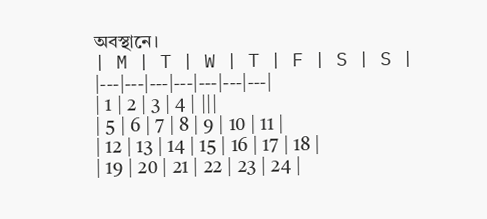অবস্থানে।
| M | T | W | T | F | S | S |
|---|---|---|---|---|---|---|
| 1 | 2 | 3 | 4 | |||
| 5 | 6 | 7 | 8 | 9 | 10 | 11 |
| 12 | 13 | 14 | 15 | 16 | 17 | 18 |
| 19 | 20 | 21 | 22 | 23 | 24 |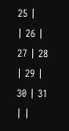25 |
| 26 | 27 | 28 | 29 | 30 | 31 | |